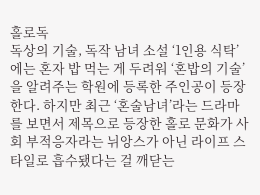홀로독
독상의 기술, 독작 남녀 소설 ‘1인용 식탁’에는 혼자 밥 먹는 게 두려워 ‘혼밥의 기술’을 알려주는 학원에 등록한 주인공이 등장한다. 하지만 최근 ‘혼술남녀’라는 드라마를 보면서 제목으로 등장한 홀로 문화가 사회 부적응자라는 뉘앙스가 아닌 라이프 스타일로 흡수됐다는 걸 깨닫는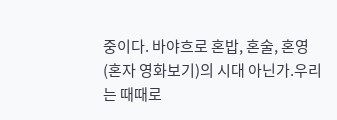중이다. 바야흐로 혼밥, 혼술, 혼영(혼자 영화보기)의 시대 아닌가.우리는 때때로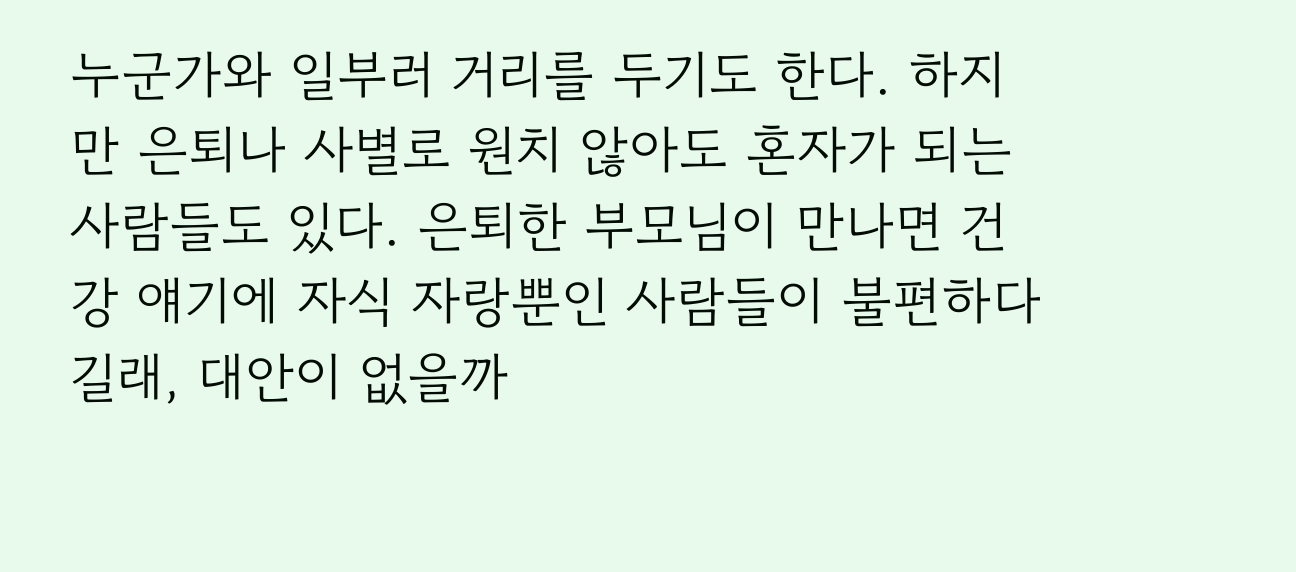누군가와 일부러 거리를 두기도 한다. 하지만 은퇴나 사별로 원치 않아도 혼자가 되는 사람들도 있다. 은퇴한 부모님이 만나면 건강 얘기에 자식 자랑뿐인 사람들이 불편하다길래, 대안이 없을까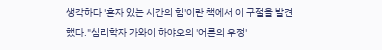생각하다 '혼자 있는 시간의 힘'이란 책에서 이 구절을 발견했다."심리학자 가와이 하야오의 '어른의 우정'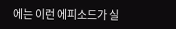에는 이런 에피소드가 실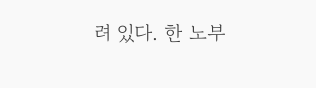려 있다. 한 노부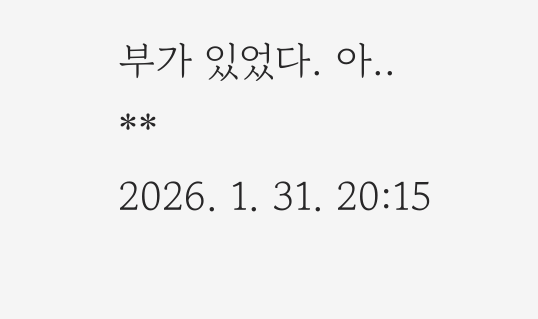부가 있었다. 아..
**
2026. 1. 31. 20:15